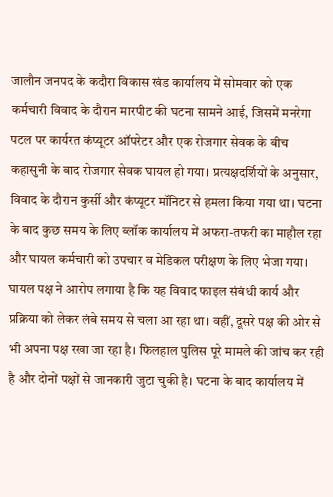जालौन जनपद के कदौरा विकास खंड कार्यालय में सोमवार को एक कर्मचारी विवाद के दौरान मारपीट की घटना सामने आई, जिसमें मनरेगा पटल पर कार्यरत कंप्यूटर ऑपरेटर और एक रोजगार सेवक के बीच कहासुनी के बाद रोजगार सेवक घायल हो गया। प्रत्यक्षदर्शियों के अनुसार, विवाद के दौरान कुर्सी और कंप्यूटर मॉनिटर से हमला किया गया था। घटना के बाद कुछ समय के लिए ब्लॉक कार्यालय में अफरा-तफरी का माहौल रहा और घायल कर्मचारी को उपचार व मेडिकल परीक्षण के लिए भेजा गया। घायल पक्ष ने आरोप लगाया है कि यह विवाद फाइल संबंधी कार्य और प्रक्रिया को लेकर लंबे समय से चला आ रहा था। वहीं, दूसरे पक्ष की ओर से भी अपना पक्ष रखा जा रहा है। फिलहाल पुलिस पूरे मामले की जांच कर रही है और दोनों पक्षों से जानकारी जुटा चुकी है। घटना के बाद कार्यालय में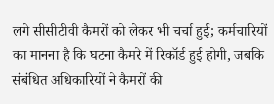लगे सीसीटीवी कैमरों को लेकर भी चर्चा हुई; कर्मचारियों का मानना है कि घटना कैमरे में रिकॉर्ड हुई होगी, जबकि संबंधित अधिकारियों ने कैमरों की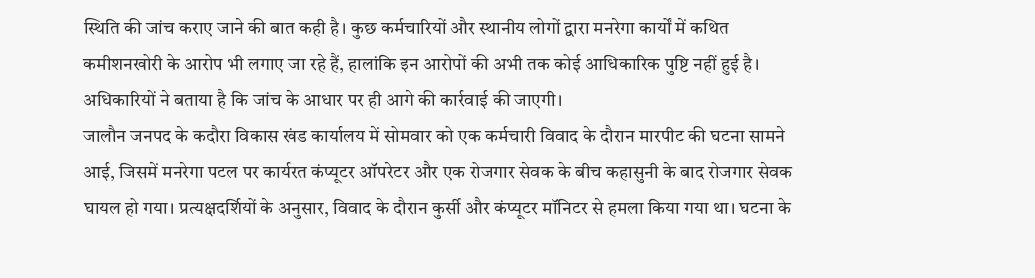स्थिति की जांच कराए जाने की बात कही है। कुछ कर्मचारियों और स्थानीय लोगों द्वारा मनरेगा कार्यों में कथित कमीशनखोरी के आरोप भी लगाए जा रहे हैं, हालांकि इन आरोपों की अभी तक कोई आधिकारिक पुष्टि नहीं हुई है। अधिकारियों ने बताया है कि जांच के आधार पर ही आगे की कार्रवाई की जाएगी।
जालौन जनपद के कदौरा विकास खंड कार्यालय में सोमवार को एक कर्मचारी विवाद के दौरान मारपीट की घटना सामने आई, जिसमें मनरेगा पटल पर कार्यरत कंप्यूटर ऑपरेटर और एक रोजगार सेवक के बीच कहासुनी के बाद रोजगार सेवक घायल हो गया। प्रत्यक्षदर्शियों के अनुसार, विवाद के दौरान कुर्सी और कंप्यूटर मॉनिटर से हमला किया गया था। घटना के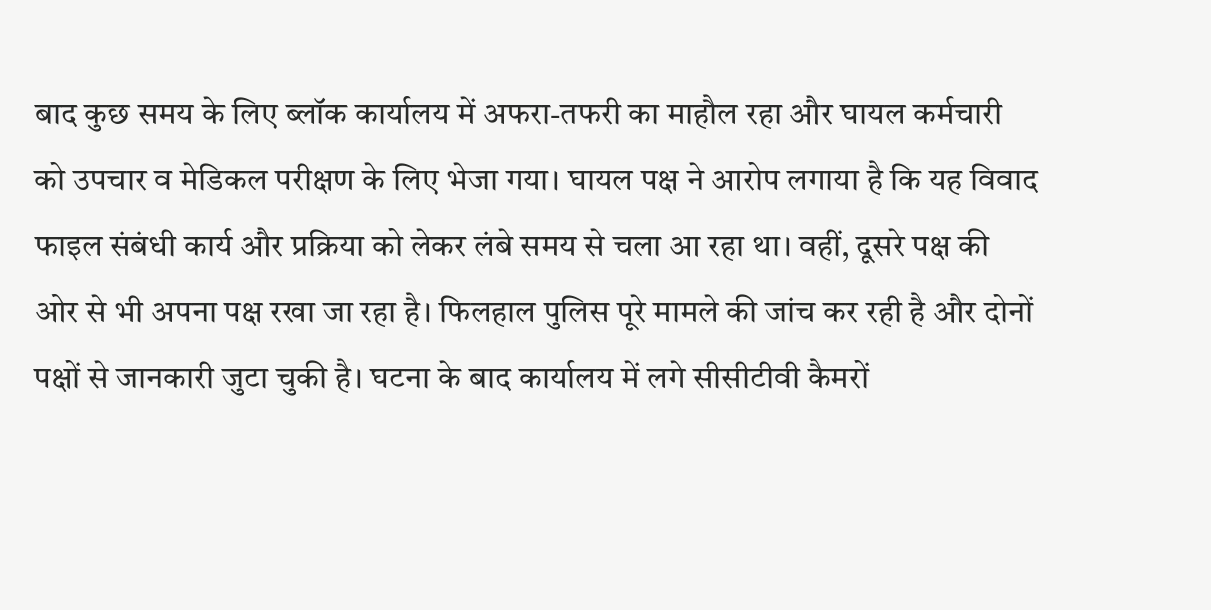बाद कुछ समय के लिए ब्लॉक कार्यालय में अफरा-तफरी का माहौल रहा और घायल कर्मचारी को उपचार व मेडिकल परीक्षण के लिए भेजा गया। घायल पक्ष ने आरोप लगाया है कि यह विवाद फाइल संबंधी कार्य और प्रक्रिया को लेकर लंबे समय से चला आ रहा था। वहीं, दूसरे पक्ष की ओर से भी अपना पक्ष रखा जा रहा है। फिलहाल पुलिस पूरे मामले की जांच कर रही है और दोनों पक्षों से जानकारी जुटा चुकी है। घटना के बाद कार्यालय में लगे सीसीटीवी कैमरों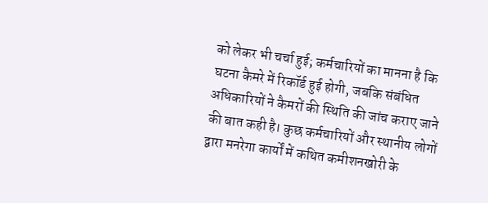को लेकर भी चर्चा हुई; कर्मचारियों का मानना है कि घटना कैमरे में रिकॉर्ड हुई होगी, जबकि संबंधित अधिकारियों ने कैमरों की स्थिति की जांच कराए जाने की बात कही है। कुछ कर्मचारियों और स्थानीय लोगों द्वारा मनरेगा कार्यों में कथित कमीशनखोरी के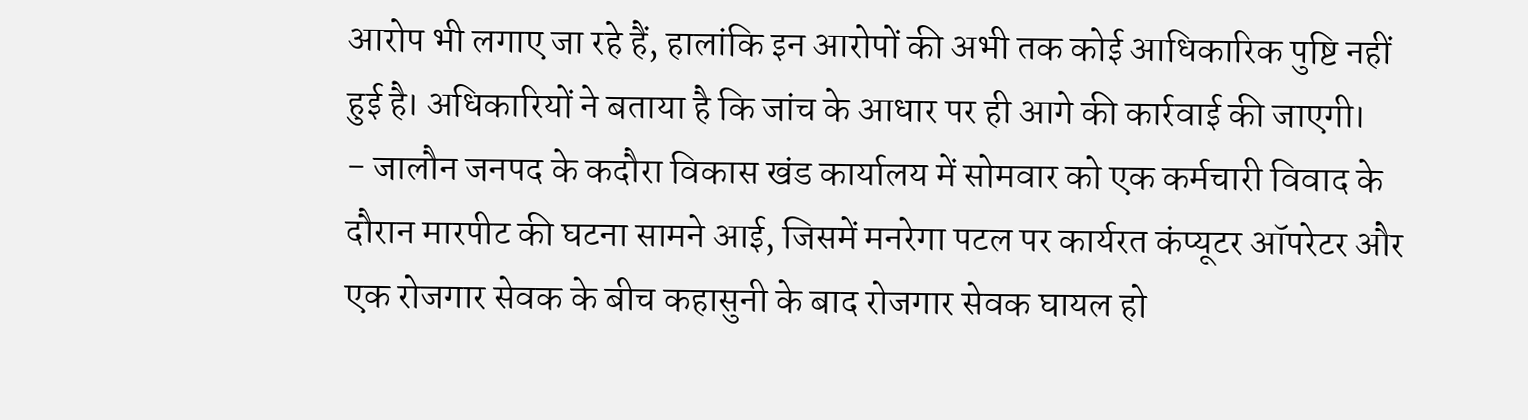आरोप भी लगाए जा रहे हैं, हालांकि इन आरोपों की अभी तक कोई आधिकारिक पुष्टि नहीं हुई है। अधिकारियों ने बताया है कि जांच के आधार पर ही आगे की कार्रवाई की जाएगी।
- जालौन जनपद के कदौरा विकास खंड कार्यालय में सोमवार को एक कर्मचारी विवाद के दौरान मारपीट की घटना सामने आई, जिसमें मनरेगा पटल पर कार्यरत कंप्यूटर ऑपरेटर और एक रोजगार सेवक के बीच कहासुनी के बाद रोजगार सेवक घायल हो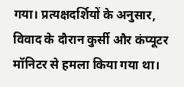गया। प्रत्यक्षदर्शियों के अनुसार, विवाद के दौरान कुर्सी और कंप्यूटर मॉनिटर से हमला किया गया था।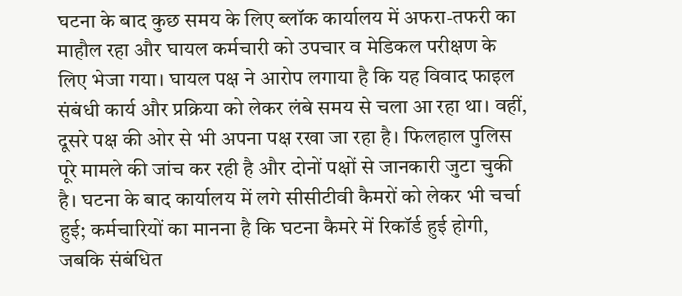घटना के बाद कुछ समय के लिए ब्लॉक कार्यालय में अफरा-तफरी का माहौल रहा और घायल कर्मचारी को उपचार व मेडिकल परीक्षण के लिए भेजा गया। घायल पक्ष ने आरोप लगाया है कि यह विवाद फाइल संबंधी कार्य और प्रक्रिया को लेकर लंबे समय से चला आ रहा था। वहीं, दूसरे पक्ष की ओर से भी अपना पक्ष रखा जा रहा है। फिलहाल पुलिस पूरे मामले की जांच कर रही है और दोनों पक्षों से जानकारी जुटा चुकी है। घटना के बाद कार्यालय में लगे सीसीटीवी कैमरों को लेकर भी चर्चा हुई; कर्मचारियों का मानना है कि घटना कैमरे में रिकॉर्ड हुई होगी, जबकि संबंधित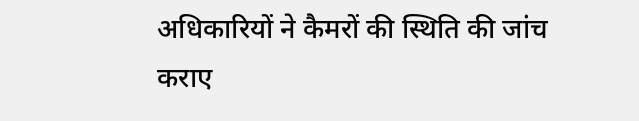अधिकारियों ने कैमरों की स्थिति की जांच कराए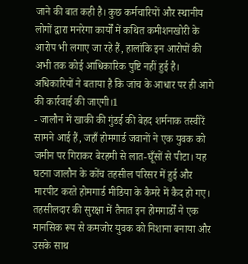जाने की बात कही है। कुछ कर्मचारियों और स्थानीय लोगों द्वारा मनरेगा कार्यों में कथित कमीशनखोरी के आरोप भी लगाए जा रहे हैं, हालांकि इन आरोपों की अभी तक कोई आधिकारिक पुष्टि नहीं हुई है। अधिकारियों ने बताया है कि जांच के आधार पर ही आगे की कार्रवाई की जाएगी।1
- जालौन में खाकी की गुंडई की बेहद शर्मनाक तस्वीरें सामने आई हैं, जहाँ होमगार्ड जवानों ने एक युवक को जमीन पर गिराकर बेरहमी से लात-घूँसों से पीटा। यह घटना जालौन के कोंच तहसील परिसर में हुई और मारपीट करते होमगार्ड मीडिया के कैमरे में कैद हो गए। तहसीलदार की सुरक्षा में तैनात इन होमगार्डों ने एक मानसिक रूप से कमजोर युवक को निशाना बनाया और उसके साथ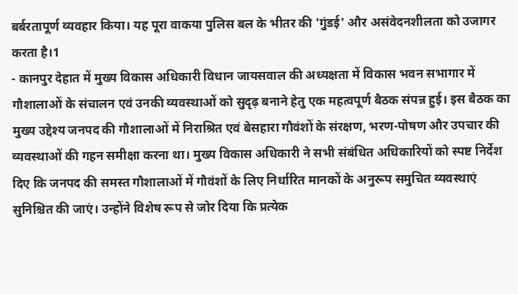बर्बरतापूर्ण व्यवहार किया। यह पूरा वाकया पुलिस बल के भीतर की 'गुंडई' और असंवेदनशीलता को उजागर करता है।1
- कानपुर देहात में मुख्य विकास अधिकारी विधान जायसवाल की अध्यक्षता में विकास भवन सभागार में गौशालाओं के संचालन एवं उनकी व्यवस्थाओं को सुदृढ़ बनाने हेतु एक महत्वपूर्ण बैठक संपन्न हुई। इस बैठक का मुख्य उद्देश्य जनपद की गौशालाओं में निराश्रित एवं बेसहारा गौवंशों के संरक्षण, भरण-पोषण और उपचार की व्यवस्थाओं की गहन समीक्षा करना था। मुख्य विकास अधिकारी ने सभी संबंधित अधिकारियों को स्पष्ट निर्देश दिए कि जनपद की समस्त गौशालाओं में गौवंशों के लिए निर्धारित मानकों के अनुरूप समुचित व्यवस्थाएं सुनिश्चित की जाएं। उन्होंने विशेष रूप से जोर दिया कि प्रत्येक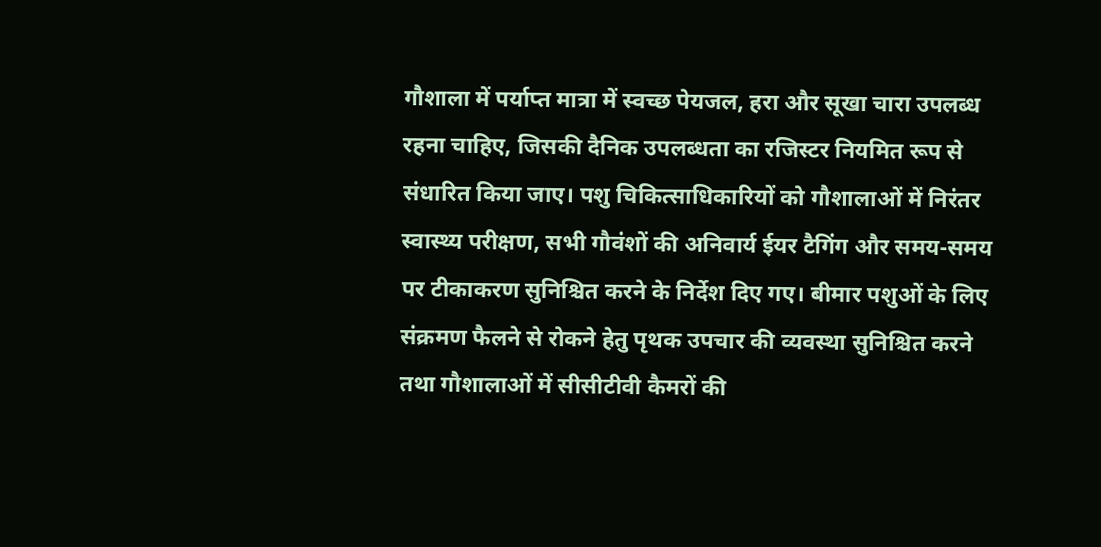गौशाला में पर्याप्त मात्रा में स्वच्छ पेयजल, हरा और सूखा चारा उपलब्ध रहना चाहिए, जिसकी दैनिक उपलब्धता का रजिस्टर नियमित रूप से संधारित किया जाए। पशु चिकित्साधिकारियों को गौशालाओं में निरंतर स्वास्थ्य परीक्षण, सभी गौवंशों की अनिवार्य ईयर टैगिंग और समय-समय पर टीकाकरण सुनिश्चित करने के निर्देश दिए गए। बीमार पशुओं के लिए संक्रमण फैलने से रोकने हेतु पृथक उपचार की व्यवस्था सुनिश्चित करने तथा गौशालाओं में सीसीटीवी कैमरों की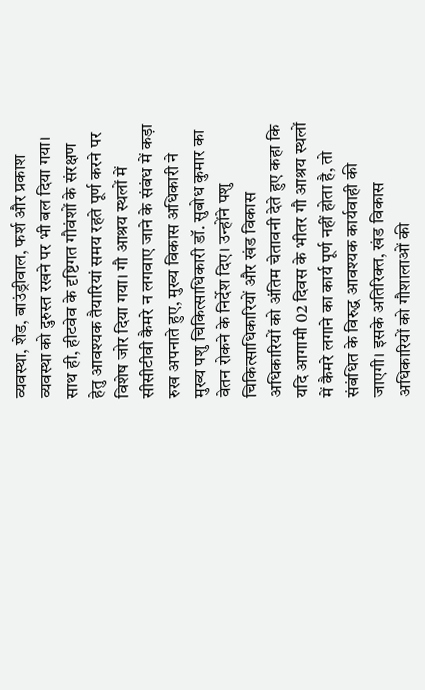व्यवस्था, शेड, बाउंड्रीवाल, फर्श और प्रकाश व्यवस्था को दुरुस्त रखने पर भी बल दिया गया। साथ ही, हीटवेव के दृष्टिगत गौवंशों के संरक्षण हेतु आवश्यक तैयारियां समय रहते पूर्ण करने पर विशेष जोर दिया गया। गौ आश्रय स्थलों में सीसीटीवी कैमरे न लगवाए जाने के संबंध में कड़ा रुख अपनाते हुए, मुख्य विकास अधिकारी ने मुख्य पशु चिकित्साधिकारी डॉ. सुबोध कुमार का वेतन रोकने के निर्देश दिए। उन्होंने पशु चिकित्साधिकारियों और खंड विकास अधिकारियों को अंतिम चेतावनी देते हुए कहा कि यदि आगामी 02 दिवस के भीतर गौ आश्रय स्थलों में कैमरे लगाने का कार्य पूर्ण नहीं होता है, तो संबंधित के विरुद्ध आवश्यक कार्यवाही की जाएगी। इसके अतिरिक्त, खंड विकास अधिकारियों को गौशालाओं की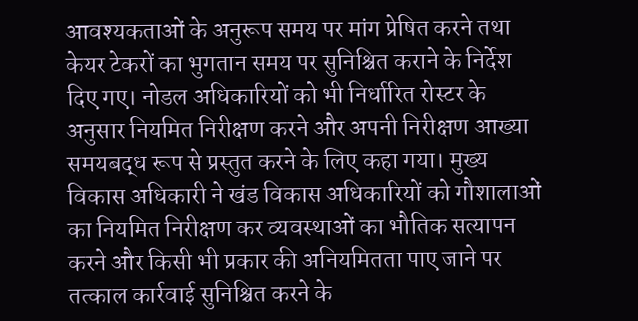आवश्यकताओं के अनुरूप समय पर मांग प्रेषित करने तथा केयर टेकरों का भुगतान समय पर सुनिश्चित कराने के निर्देश दिए गए। नोडल अधिकारियों को भी निर्धारित रोस्टर के अनुसार नियमित निरीक्षण करने और अपनी निरीक्षण आख्या समयबद्ध रूप से प्रस्तुत करने के लिए कहा गया। मुख्य विकास अधिकारी ने खंड विकास अधिकारियों को गौशालाओं का नियमित निरीक्षण कर व्यवस्थाओं का भौतिक सत्यापन करने और किसी भी प्रकार की अनियमितता पाए जाने पर तत्काल कार्रवाई सुनिश्चित करने के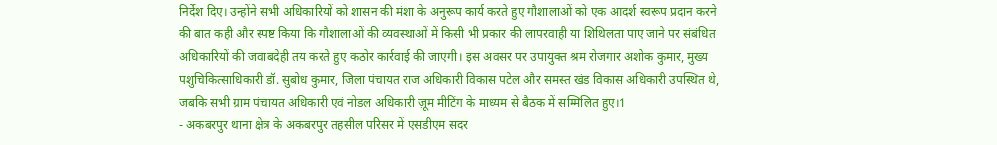निर्देश दिए। उन्होंने सभी अधिकारियों को शासन की मंशा के अनुरूप कार्य करते हुए गौशालाओं को एक आदर्श स्वरूप प्रदान करने की बात कही और स्पष्ट किया कि गौशालाओं की व्यवस्थाओं में किसी भी प्रकार की लापरवाही या शिथिलता पाए जाने पर संबंधित अधिकारियों की जवाबदेही तय करते हुए कठोर कार्रवाई की जाएगी। इस अवसर पर उपायुक्त श्रम रोजगार अशोक कुमार, मुख्य पशुचिकित्साधिकारी डॉ. सुबोध कुमार, जिला पंचायत राज अधिकारी विकास पटेल और समस्त खंड विकास अधिकारी उपस्थित थे, जबकि सभी ग्राम पंचायत अधिकारी एवं नोडल अधिकारी ज़ूम मीटिंग के माध्यम से बैठक में सम्मिलित हुए।1
- अकबरपुर थाना क्षेत्र के अकबरपुर तहसील परिसर में एसडीएम सदर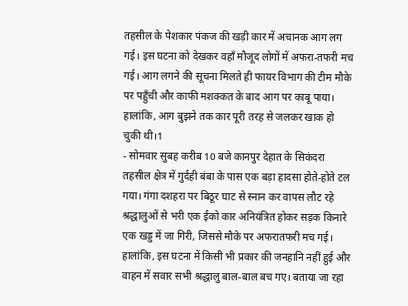तहसील के पेशकार पंकज की खड़ी कार में अचानक आग लग गई। इस घटना को देखकर वहाँ मौजूद लोगों में अफरा-तफरी मच गई। आग लगने की सूचना मिलते ही फायर विभाग की टीम मौके पर पहुँची और काफी मशक्कत के बाद आग पर काबू पाया। हालांकि, आग बुझने तक कार पूरी तरह से जलकर खाक हो चुकी थी।1
- सोमवार सुबह करीब 10 बजे कानपुर देहात के सिकंदरा तहसील क्षेत्र में गुर्दही बंबा के पास एक बड़ा हादसा होते-होते टल गया। गंगा दशहरा पर बिठूर घाट से स्नान कर वापस लौट रहे श्रद्धालुओं से भरी एक ईको कार अनियंत्रित होकर सड़क किनारे एक खड्ड में जा गिरी, जिससे मौके पर अफरातफरी मच गई। हालांकि, इस घटना में किसी भी प्रकार की जनहानि नहीं हुई और वाहन में सवार सभी श्रद्धालु बाल-बाल बच गए। बताया जा रहा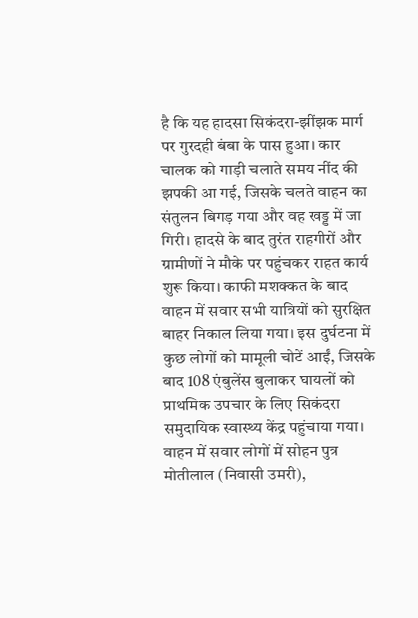है कि यह हादसा सिकंदरा-झींझक मार्ग पर गुरदही बंबा के पास हुआ। कार चालक को गाड़ी चलाते समय नींद की झपकी आ गई, जिसके चलते वाहन का संतुलन बिगड़ गया और वह खड्ड में जा गिरी। हादसे के बाद तुरंत राहगीरों और ग्रामीणों ने मौके पर पहुंचकर राहत कार्य शुरू किया। काफी मशक्कत के बाद वाहन में सवार सभी यात्रियों को सुरक्षित बाहर निकाल लिया गया। इस दुर्घटना में कुछ लोगों को मामूली चोटें आईं, जिसके बाद 108 एंबुलेंस बुलाकर घायलों को प्राथमिक उपचार के लिए सिकंदरा समुदायिक स्वास्थ्य केंद्र पहुंचाया गया। वाहन में सवार लोगों में सोहन पुत्र मोतीलाल (निवासी उमरी),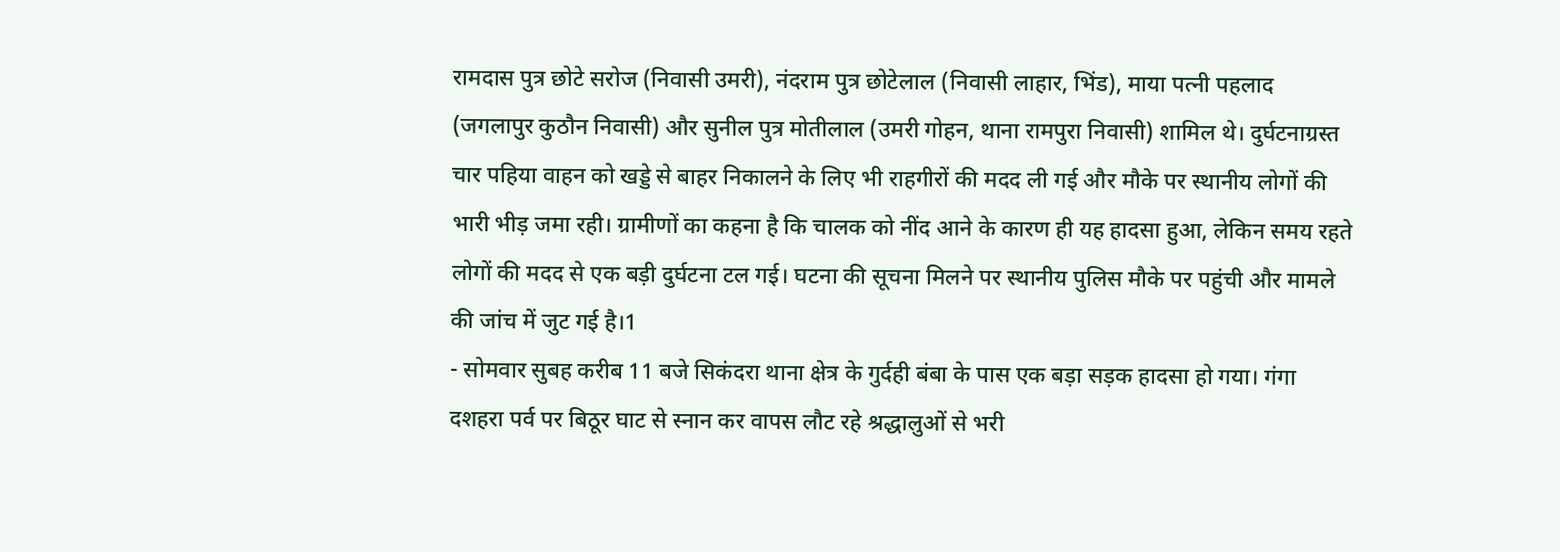रामदास पुत्र छोटे सरोज (निवासी उमरी), नंदराम पुत्र छोटेलाल (निवासी लाहार, भिंड), माया पत्नी पहलाद (जगलापुर कुठौन निवासी) और सुनील पुत्र मोतीलाल (उमरी गोहन, थाना रामपुरा निवासी) शामिल थे। दुर्घटनाग्रस्त चार पहिया वाहन को खड्डे से बाहर निकालने के लिए भी राहगीरों की मदद ली गई और मौके पर स्थानीय लोगों की भारी भीड़ जमा रही। ग्रामीणों का कहना है कि चालक को नींद आने के कारण ही यह हादसा हुआ, लेकिन समय रहते लोगों की मदद से एक बड़ी दुर्घटना टल गई। घटना की सूचना मिलने पर स्थानीय पुलिस मौके पर पहुंची और मामले की जांच में जुट गई है।1
- सोमवार सुबह करीब 11 बजे सिकंदरा थाना क्षेत्र के गुर्दही बंबा के पास एक बड़ा सड़क हादसा हो गया। गंगा दशहरा पर्व पर बिठूर घाट से स्नान कर वापस लौट रहे श्रद्धालुओं से भरी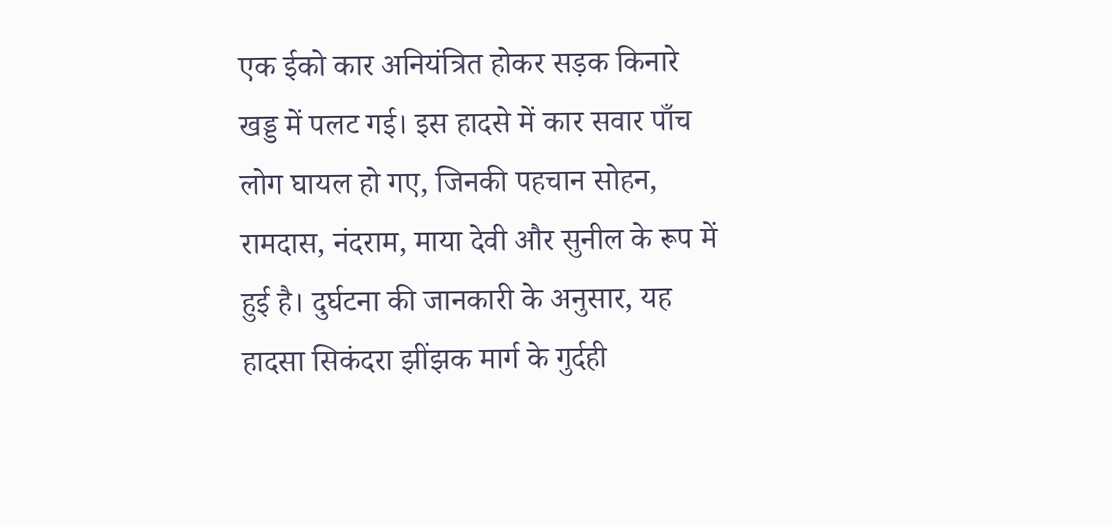एक ईको कार अनियंत्रित होकर सड़क किनारे खड्ड में पलट गई। इस हादसे में कार सवार पाँच लोग घायल हो गए, जिनकी पहचान सोहन, रामदास, नंदराम, माया देवी और सुनील के रूप में हुई है। दुर्घटना की जानकारी के अनुसार, यह हादसा सिकंदरा झींझक मार्ग के गुर्दही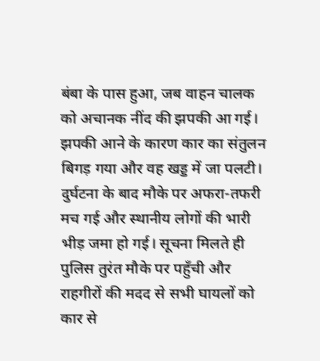बंबा के पास हुआ, जब वाहन चालक को अचानक नींद की झपकी आ गई। झपकी आने के कारण कार का संतुलन बिगड़ गया और वह खड्ड में जा पलटी। दुर्घटना के बाद मौके पर अफरा-तफरी मच गई और स्थानीय लोगों की भारी भीड़ जमा हो गई। सूचना मिलते ही पुलिस तुरंत मौके पर पहुँची और राहगीरों की मदद से सभी घायलों को कार से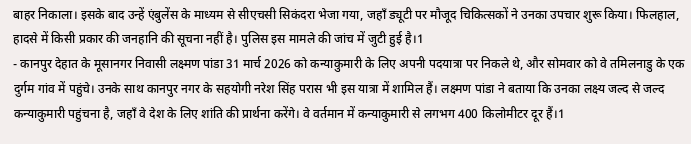बाहर निकाला। इसके बाद उन्हें एंबुलेंस के माध्यम से सीएचसी सिकंदरा भेजा गया, जहाँ ड्यूटी पर मौजूद चिकित्सकों ने उनका उपचार शुरू किया। फिलहाल, हादसे में किसी प्रकार की जनहानि की सूचना नहीं है। पुलिस इस मामले की जांच में जुटी हुई है।1
- कानपुर देहात के मूसानगर निवासी लक्ष्मण पांडा 31 मार्च 2026 को कन्याकुमारी के लिए अपनी पदयात्रा पर निकले थे, और सोमवार को वे तमिलनाडु के एक दुर्गम गांव में पहुंचे। उनके साथ कानपुर नगर के सहयोगी नरेश सिंह परास भी इस यात्रा में शामिल हैं। लक्ष्मण पांडा ने बताया कि उनका लक्ष्य जल्द से जल्द कन्याकुमारी पहुंचना है, जहाँ वे देश के लिए शांति की प्रार्थना करेंगे। वे वर्तमान में कन्याकुमारी से लगभग 400 किलोमीटर दूर हैं।1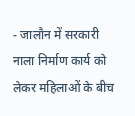- जालौन में सरकारी नाला निर्माण कार्य को लेकर महिलाओं के बीच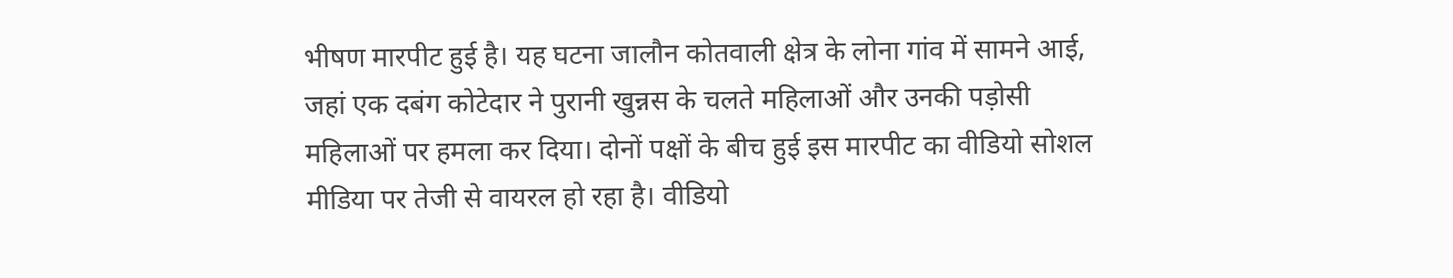भीषण मारपीट हुई है। यह घटना जालौन कोतवाली क्षेत्र के लोना गांव में सामने आई, जहां एक दबंग कोटेदार ने पुरानी खुन्नस के चलते महिलाओं और उनकी पड़ोसी महिलाओं पर हमला कर दिया। दोनों पक्षों के बीच हुई इस मारपीट का वीडियो सोशल मीडिया पर तेजी से वायरल हो रहा है। वीडियो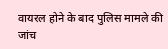वायरल होने के बाद पुलिस मामले की जांच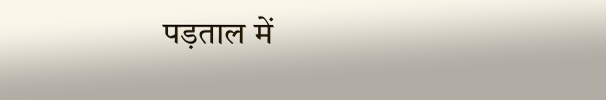पड़ताल में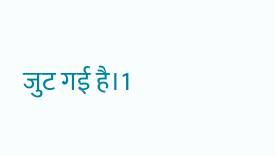जुट गई है।1